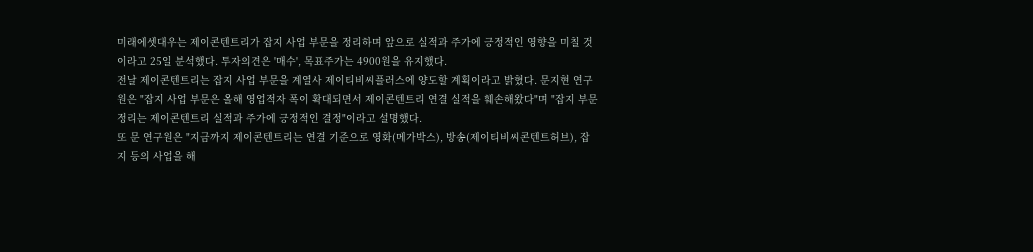미래에셋대우는 제이콘텐트리가 잡지 사업 부문을 정리하며 앞으로 실적과 주가에 긍정적인 영향을 미칠 것이라고 25일 분석했다. 투자의견은 '매수', 목표주가는 4900원을 유지했다.
전날 제이콘텐트리는 잡지 사업 부문을 계열사 제이티비씨플러스에 양도할 계획이라고 밝혔다. 문지현 연구원은 "잡지 사업 부문은 올해 영업적자 폭이 확대되면서 제이콘텐트리 연결 실적을 훼손해왔다"며 "잡지 부문 정리는 제이콘텐트리 실적과 주가에 긍정적인 결정"이라고 설명했다.
또 문 연구원은 "지금까지 제이콘텐트리는 연결 기준으로 영화(메가박스), 방송(제이티비씨콘텐트허브), 잡지 등의 사업을 해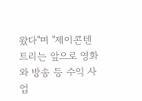왔다"며 "제이콘텐트리는 앞으로 영화와 방송 등 수익 사업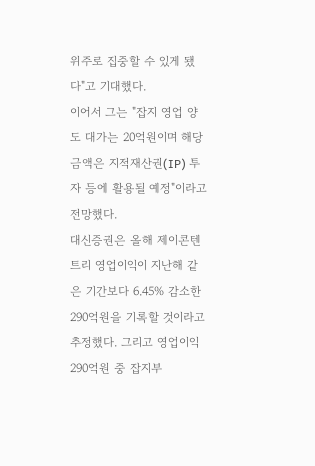위주로 집중할 수 있게 됐다"고 기대했다.
이어서 그는 "잡지 영업 양도 대가는 20억원이며 해당 금액은 지적재산권(IP) 투자 등에 활용될 예정"이라고 전망했다.
대신증권은 올해 제이콘텐트리 영업이익이 지난해 같은 기간보다 6.45% 감소한 290억원을 기록할 것이라고 추정했다. 그리고 영업이익 290억원 중 잡지부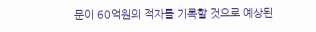문이 60억원의 적자를 기록할 것으로 예상된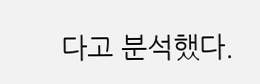다고 분석했다.